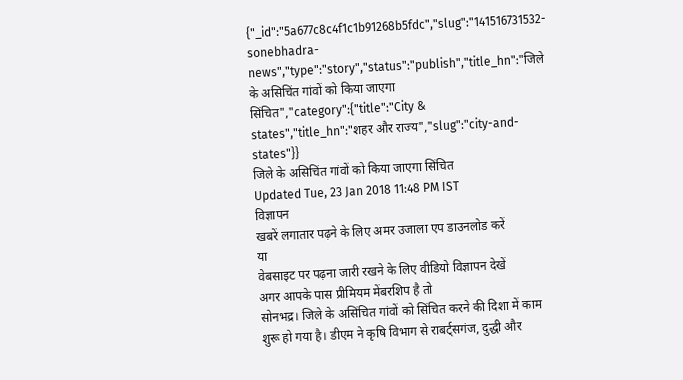{"_id":"5a677c8c4f1c1b91268b5fdc","slug":"141516731532-sonebhadra-news","type":"story","status":"publish","title_hn":"जिले के असिचिंत गांवों को किया जाएगा सिंचित","category":{"title":"City & states","title_hn":"शहर और राज्य","slug":"city-and-states"}}
जिले के असिचिंत गांवों को किया जाएगा सिंचित
Updated Tue, 23 Jan 2018 11:48 PM IST
विज्ञापन
खबरें लगातार पढ़ने के लिए अमर उजाला एप डाउनलोड करें
या
वेबसाइट पर पढ़ना जारी रखने के लिए वीडियो विज्ञापन देखें
अगर आपके पास प्रीमियम मेंबरशिप है तो
सोनभद्र। जिले के असिंचित गांवों को सिंचित करने की दिशा में काम शुरू हो गया है। डीएम ने कृषि विभाग से राबर्ट्सगंज, दुद्धी और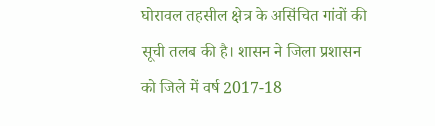घोरावल तहसील क्षेत्र के असिंचित गांवों की सूची तलब की है। शासन ने जिला प्रशासन को जिले में वर्ष 2017-18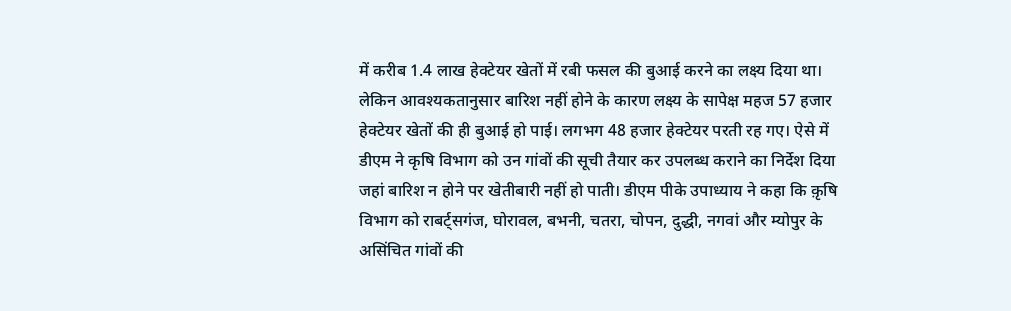में करीब 1.4 लाख हेक्टेयर खेतों में रबी फसल की बुआई करने का लक्ष्य दिया था।
लेकिन आवश्यकतानुसार बारिश नहीं होने के कारण लक्ष्य के सापेक्ष महज 57 हजार हेक्टेयर खेतों की ही बुआई हो पाई। लगभग 48 हजार हेक्टेयर परती रह गए। ऐसे में डीएम ने कृषि विभाग को उन गांवों की सूची तैयार कर उपलब्ध कराने का निर्देश दिया जहां बारिश न होने पर खेतीबारी नहीं हो पाती। डीएम पीके उपाध्याय ने कहा कि क़ृषि विभाग को राबर्ट्सगंज, घोरावल, बभनी, चतरा, चोपन, दुद्धी, नगवां और म्योपुर के असिंचित गांवों की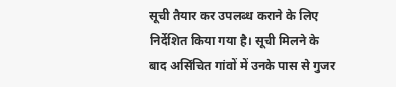सूची तैयार कर उपलब्ध कराने के लिए निर्देशित किया गया है। सूची मिलने के बाद असिंचित गांवों में उनके पास से गुजर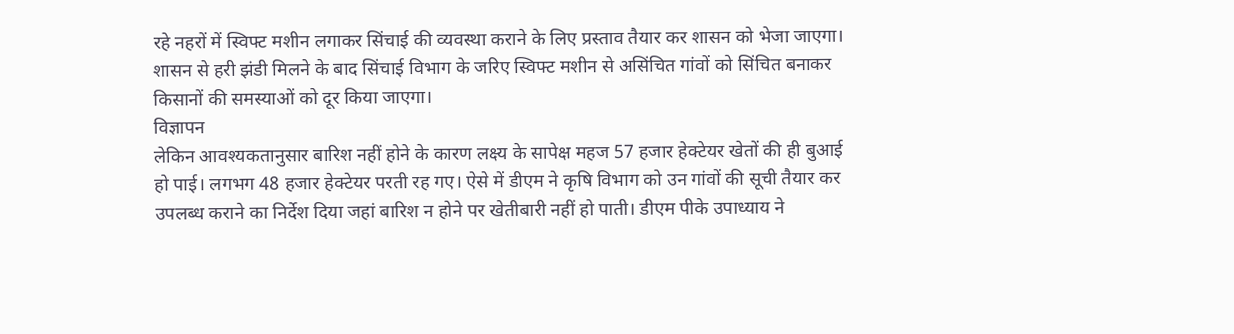रहे नहरों में स्विफ्ट मशीन लगाकर सिंचाई की व्यवस्था कराने के लिए प्रस्ताव तैयार कर शासन को भेजा जाएगा। शासन से हरी झंडी मिलने के बाद सिंचाई विभाग के जरिए स्विफ्ट मशीन से असिंचित गांवों को सिंचित बनाकर किसानों की समस्याओं को दूर किया जाएगा।
विज्ञापन
लेकिन आवश्यकतानुसार बारिश नहीं होने के कारण लक्ष्य के सापेक्ष महज 57 हजार हेक्टेयर खेतों की ही बुआई हो पाई। लगभग 48 हजार हेक्टेयर परती रह गए। ऐसे में डीएम ने कृषि विभाग को उन गांवों की सूची तैयार कर उपलब्ध कराने का निर्देश दिया जहां बारिश न होने पर खेतीबारी नहीं हो पाती। डीएम पीके उपाध्याय ने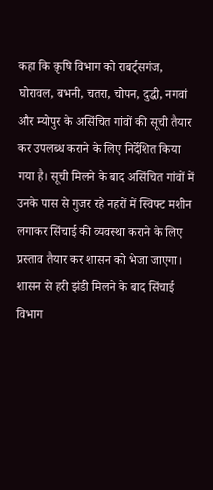कहा कि क़ृषि विभाग को राबर्ट्सगंज, घोरावल, बभनी, चतरा, चोपन, दुद्धी, नगवां और म्योपुर के असिंचित गांवों की सूची तैयार कर उपलब्ध कराने के लिए निर्देशित किया गया है। सूची मिलने के बाद असिंचित गांवों में उनके पास से गुजर रहे नहरों में स्विफ्ट मशीन लगाकर सिंचाई की व्यवस्था कराने के लिए प्रस्ताव तैयार कर शासन को भेजा जाएगा। शासन से हरी झंडी मिलने के बाद सिंचाई विभाग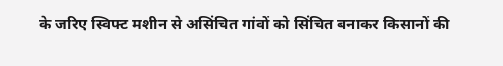के जरिए स्विफ्ट मशीन से असिंचित गांवों को सिंचित बनाकर किसानों की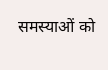समस्याओं को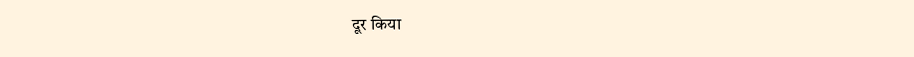दूर किया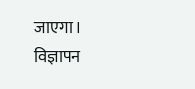जाएगा।
विज्ञापन